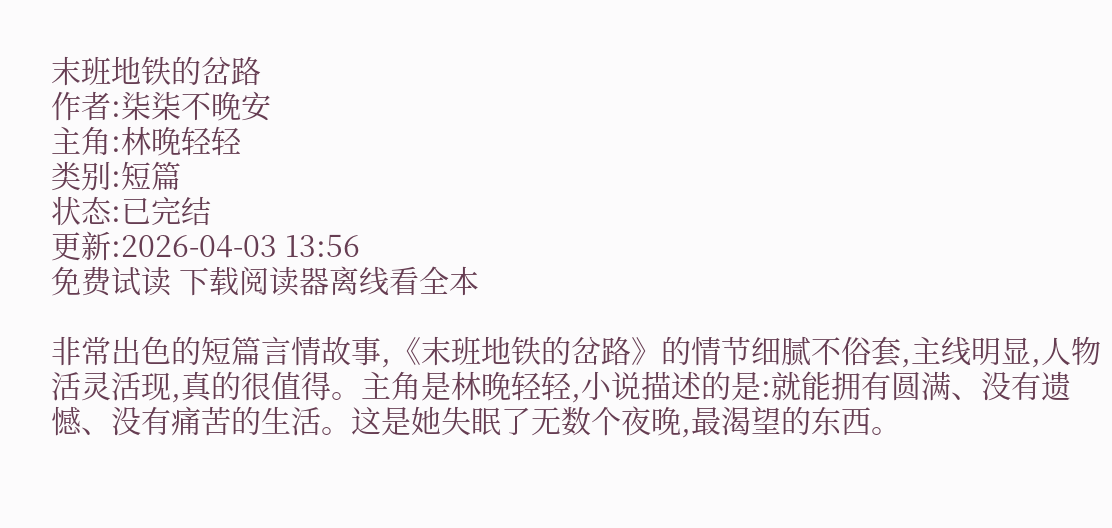末班地铁的岔路
作者:柒柒不晚安
主角:林晚轻轻
类别:短篇
状态:已完结
更新:2026-04-03 13:56
免费试读 下载阅读器离线看全本

非常出色的短篇言情故事,《末班地铁的岔路》的情节细腻不俗套,主线明显,人物活灵活现,真的很值得。主角是林晚轻轻,小说描述的是:就能拥有圆满、没有遗憾、没有痛苦的生活。这是她失眠了无数个夜晚,最渴望的东西。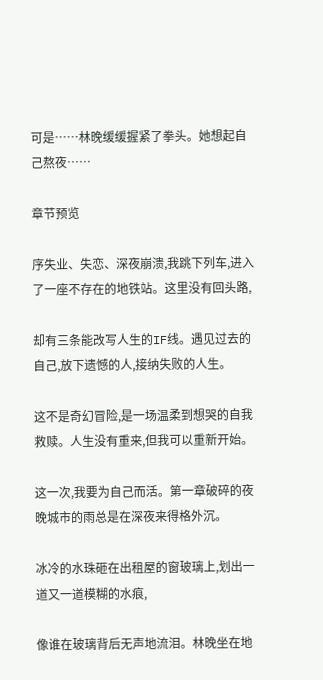可是……林晚缓缓握紧了拳头。她想起自己熬夜……

章节预览

序失业、失恋、深夜崩溃,我跳下列车,进入了一座不存在的地铁站。这里没有回头路,

却有三条能改写人生的IF线。遇见过去的自己,放下遗憾的人,接纳失败的人生。

这不是奇幻冒险,是一场温柔到想哭的自我救赎。人生没有重来,但我可以重新开始。

这一次,我要为自己而活。第一章破碎的夜晚城市的雨总是在深夜来得格外沉。

冰冷的水珠砸在出租屋的窗玻璃上,划出一道又一道模糊的水痕,

像谁在玻璃背后无声地流泪。林晚坐在地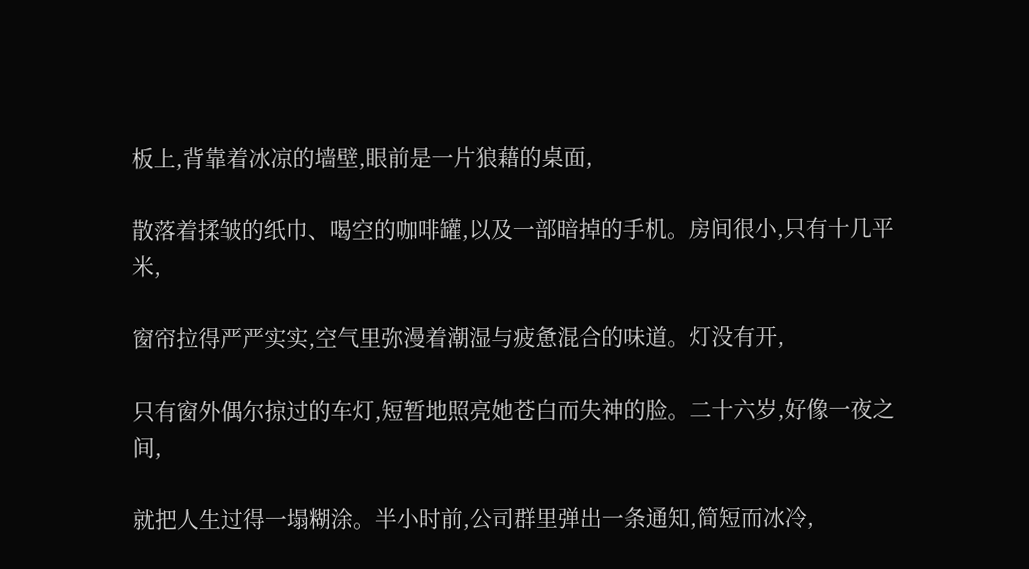板上,背靠着冰凉的墙壁,眼前是一片狼藉的桌面,

散落着揉皱的纸巾、喝空的咖啡罐,以及一部暗掉的手机。房间很小,只有十几平米,

窗帘拉得严严实实,空气里弥漫着潮湿与疲惫混合的味道。灯没有开,

只有窗外偶尔掠过的车灯,短暂地照亮她苍白而失神的脸。二十六岁,好像一夜之间,

就把人生过得一塌糊涂。半小时前,公司群里弹出一条通知,简短而冰冷,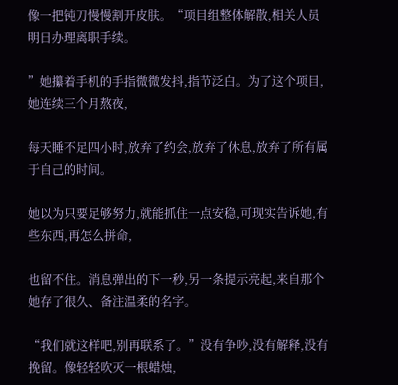像一把钝刀慢慢割开皮肤。“项目组整体解散,相关人员明日办理离职手续。

”她攥着手机的手指微微发抖,指节泛白。为了这个项目,她连续三个月熬夜,

每天睡不足四小时,放弃了约会,放弃了休息,放弃了所有属于自己的时间。

她以为只要足够努力,就能抓住一点安稳,可现实告诉她,有些东西,再怎么拼命,

也留不住。消息弹出的下一秒,另一条提示亮起,来自那个她存了很久、备注温柔的名字。

“我们就这样吧,别再联系了。”没有争吵,没有解释,没有挽留。像轻轻吹灭一根蜡烛,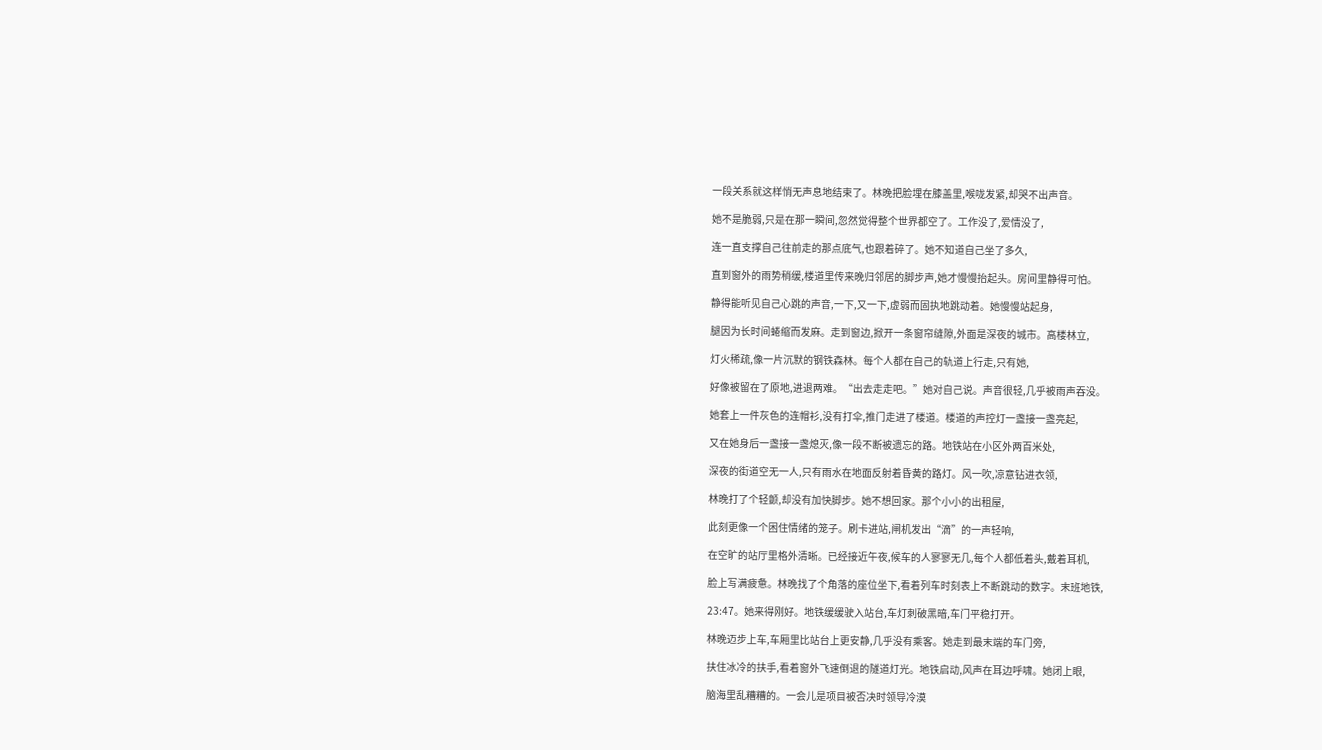一段关系就这样悄无声息地结束了。林晚把脸埋在膝盖里,喉咙发紧,却哭不出声音。

她不是脆弱,只是在那一瞬间,忽然觉得整个世界都空了。工作没了,爱情没了,

连一直支撑自己往前走的那点底气,也跟着碎了。她不知道自己坐了多久,

直到窗外的雨势稍缓,楼道里传来晚归邻居的脚步声,她才慢慢抬起头。房间里静得可怕。

静得能听见自己心跳的声音,一下,又一下,虚弱而固执地跳动着。她慢慢站起身,

腿因为长时间蜷缩而发麻。走到窗边,掀开一条窗帘缝隙,外面是深夜的城市。高楼林立,

灯火稀疏,像一片沉默的钢铁森林。每个人都在自己的轨道上行走,只有她,

好像被留在了原地,进退两难。“出去走走吧。”她对自己说。声音很轻,几乎被雨声吞没。

她套上一件灰色的连帽衫,没有打伞,推门走进了楼道。楼道的声控灯一盏接一盏亮起,

又在她身后一盏接一盏熄灭,像一段不断被遗忘的路。地铁站在小区外两百米处,

深夜的街道空无一人,只有雨水在地面反射着昏黄的路灯。风一吹,凉意钻进衣领,

林晚打了个轻颤,却没有加快脚步。她不想回家。那个小小的出租屋,

此刻更像一个困住情绪的笼子。刷卡进站,闸机发出“滴”的一声轻响,

在空旷的站厅里格外清晰。已经接近午夜,候车的人寥寥无几,每个人都低着头,戴着耳机,

脸上写满疲惫。林晚找了个角落的座位坐下,看着列车时刻表上不断跳动的数字。末班地铁,

23:47。她来得刚好。地铁缓缓驶入站台,车灯刺破黑暗,车门平稳打开。

林晚迈步上车,车厢里比站台上更安静,几乎没有乘客。她走到最末端的车门旁,

扶住冰冷的扶手,看着窗外飞速倒退的隧道灯光。地铁启动,风声在耳边呼啸。她闭上眼,

脑海里乱糟糟的。一会儿是项目被否决时领导冷漠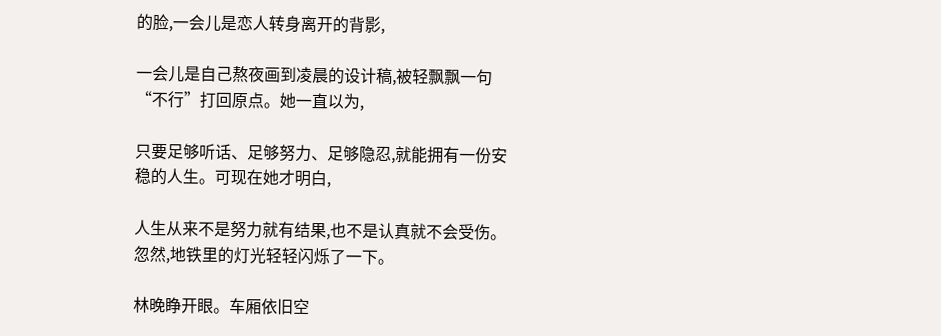的脸,一会儿是恋人转身离开的背影,

一会儿是自己熬夜画到凌晨的设计稿,被轻飘飘一句“不行”打回原点。她一直以为,

只要足够听话、足够努力、足够隐忍,就能拥有一份安稳的人生。可现在她才明白,

人生从来不是努力就有结果,也不是认真就不会受伤。忽然,地铁里的灯光轻轻闪烁了一下。

林晚睁开眼。车厢依旧空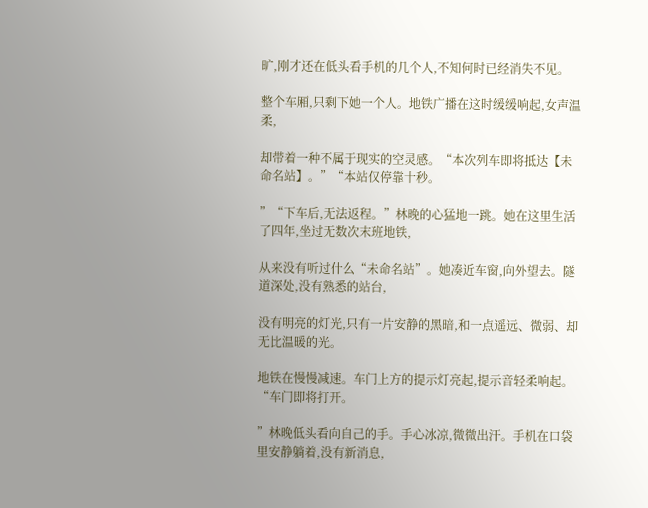旷,刚才还在低头看手机的几个人,不知何时已经消失不见。

整个车厢,只剩下她一个人。地铁广播在这时缓缓响起,女声温柔,

却带着一种不属于现实的空灵感。“本次列车即将抵达【未命名站】。”“本站仅停靠十秒。

”“下车后,无法返程。”林晚的心猛地一跳。她在这里生活了四年,坐过无数次末班地铁,

从来没有听过什么“未命名站”。她凑近车窗,向外望去。隧道深处,没有熟悉的站台,

没有明亮的灯光,只有一片安静的黑暗,和一点遥远、微弱、却无比温暖的光。

地铁在慢慢减速。车门上方的提示灯亮起,提示音轻柔响起。“车门即将打开。

”林晚低头看向自己的手。手心冰凉,微微出汗。手机在口袋里安静躺着,没有新消息,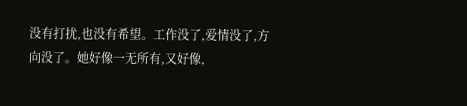没有打扰,也没有希望。工作没了,爱情没了,方向没了。她好像一无所有,又好像,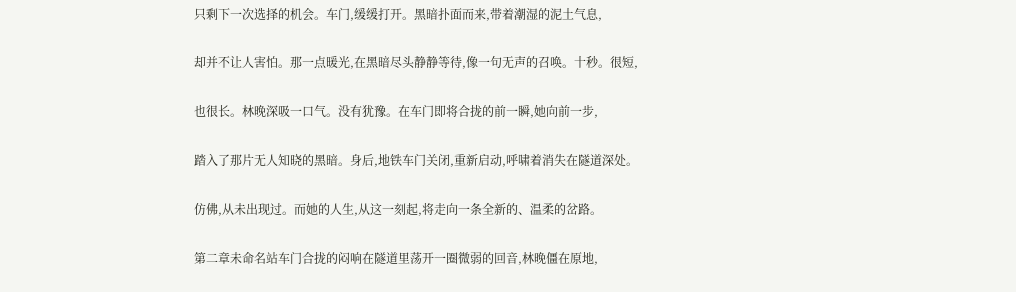只剩下一次选择的机会。车门,缓缓打开。黑暗扑面而来,带着潮湿的泥土气息,

却并不让人害怕。那一点暖光,在黑暗尽头静静等待,像一句无声的召唤。十秒。很短,

也很长。林晚深吸一口气。没有犹豫。在车门即将合拢的前一瞬,她向前一步,

踏入了那片无人知晓的黑暗。身后,地铁车门关闭,重新启动,呼啸着消失在隧道深处。

仿佛,从未出现过。而她的人生,从这一刻起,将走向一条全新的、温柔的岔路。

第二章未命名站车门合拢的闷响在隧道里荡开一圈微弱的回音,林晚僵在原地,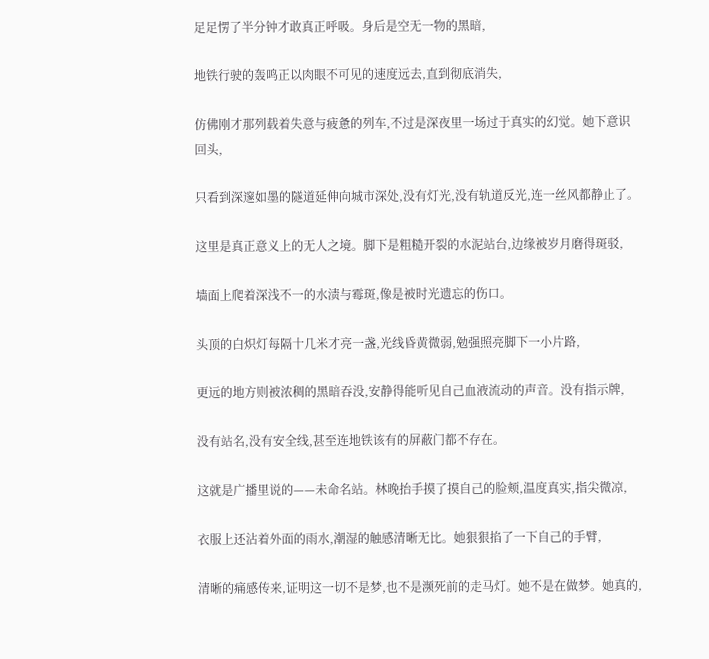足足愣了半分钟才敢真正呼吸。身后是空无一物的黑暗,

地铁行驶的轰鸣正以肉眼不可见的速度远去,直到彻底消失,

仿佛刚才那列载着失意与疲惫的列车,不过是深夜里一场过于真实的幻觉。她下意识回头,

只看到深邃如墨的隧道延伸向城市深处,没有灯光,没有轨道反光,连一丝风都静止了。

这里是真正意义上的无人之境。脚下是粗糙开裂的水泥站台,边缘被岁月磨得斑驳,

墙面上爬着深浅不一的水渍与霉斑,像是被时光遗忘的伤口。

头顶的白炽灯每隔十几米才亮一盏,光线昏黄微弱,勉强照亮脚下一小片路,

更远的地方则被浓稠的黑暗吞没,安静得能听见自己血液流动的声音。没有指示牌,

没有站名,没有安全线,甚至连地铁该有的屏蔽门都不存在。

这就是广播里说的——未命名站。林晚抬手摸了摸自己的脸颊,温度真实,指尖微凉,

衣服上还沾着外面的雨水,潮湿的触感清晰无比。她狠狠掐了一下自己的手臂,

清晰的痛感传来,证明这一切不是梦,也不是濒死前的走马灯。她不是在做梦。她真的,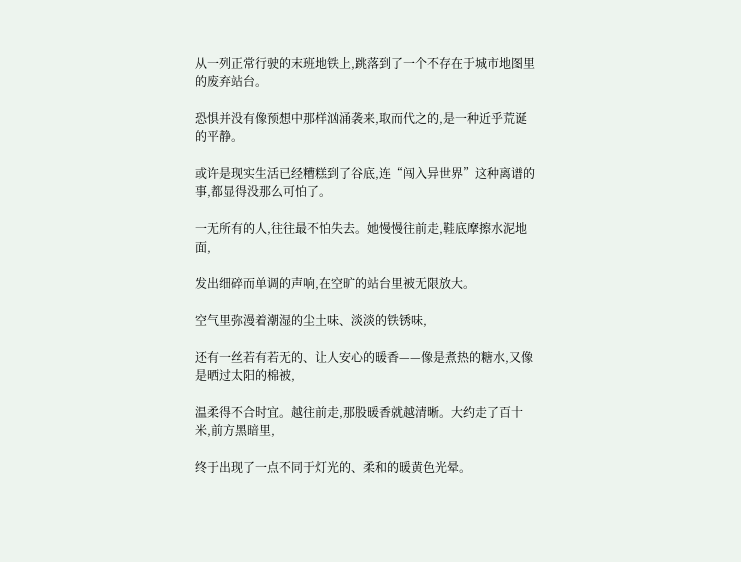从一列正常行驶的末班地铁上,跳落到了一个不存在于城市地图里的废弃站台。

恐惧并没有像预想中那样汹涌袭来,取而代之的,是一种近乎荒诞的平静。

或许是现实生活已经糟糕到了谷底,连“闯入异世界”这种离谱的事,都显得没那么可怕了。

一无所有的人,往往最不怕失去。她慢慢往前走,鞋底摩擦水泥地面,

发出细碎而单调的声响,在空旷的站台里被无限放大。

空气里弥漫着潮湿的尘土味、淡淡的铁锈味,

还有一丝若有若无的、让人安心的暖香——像是煮热的糖水,又像是晒过太阳的棉被,

温柔得不合时宜。越往前走,那股暖香就越清晰。大约走了百十米,前方黑暗里,

终于出现了一点不同于灯光的、柔和的暖黄色光晕。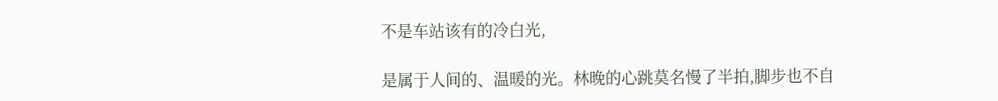不是车站该有的冷白光,

是属于人间的、温暖的光。林晚的心跳莫名慢了半拍,脚步也不自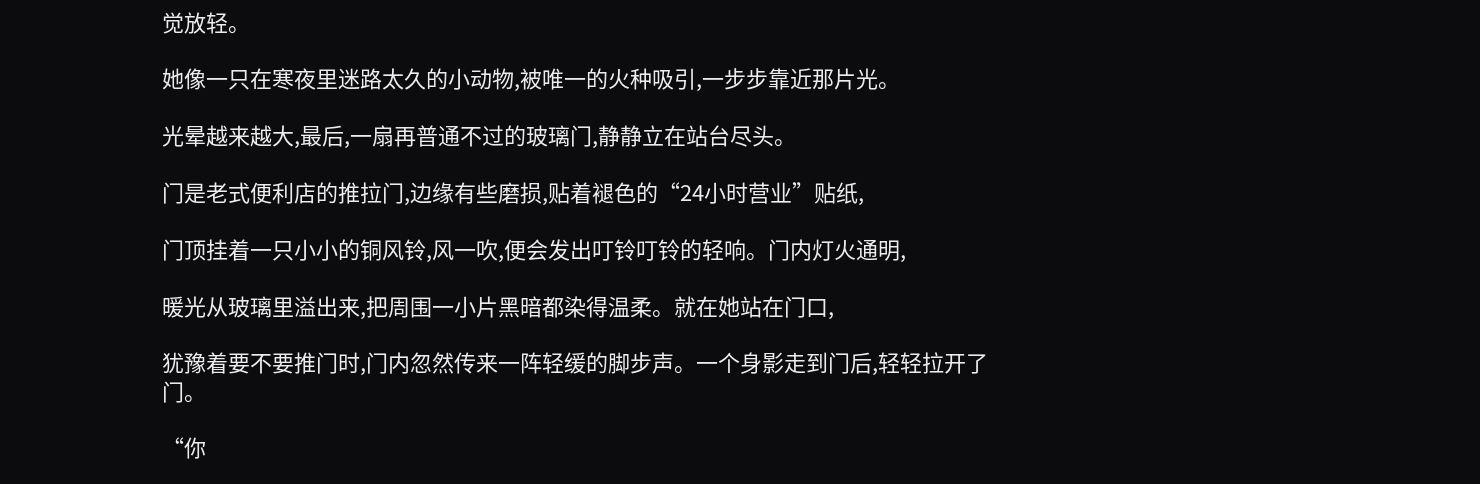觉放轻。

她像一只在寒夜里迷路太久的小动物,被唯一的火种吸引,一步步靠近那片光。

光晕越来越大,最后,一扇再普通不过的玻璃门,静静立在站台尽头。

门是老式便利店的推拉门,边缘有些磨损,贴着褪色的“24小时营业”贴纸,

门顶挂着一只小小的铜风铃,风一吹,便会发出叮铃叮铃的轻响。门内灯火通明,

暖光从玻璃里溢出来,把周围一小片黑暗都染得温柔。就在她站在门口,

犹豫着要不要推门时,门内忽然传来一阵轻缓的脚步声。一个身影走到门后,轻轻拉开了门。

“你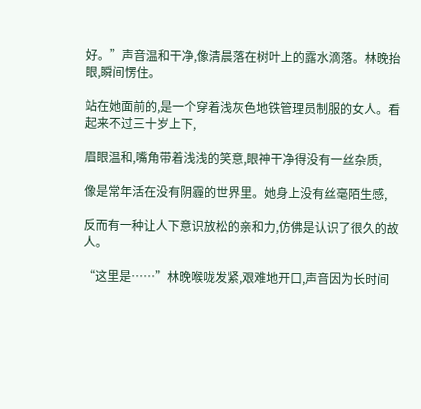好。”声音温和干净,像清晨落在树叶上的露水滴落。林晚抬眼,瞬间愣住。

站在她面前的,是一个穿着浅灰色地铁管理员制服的女人。看起来不过三十岁上下,

眉眼温和,嘴角带着浅浅的笑意,眼神干净得没有一丝杂质,

像是常年活在没有阴霾的世界里。她身上没有丝毫陌生感,

反而有一种让人下意识放松的亲和力,仿佛是认识了很久的故人。

“这里是……”林晚喉咙发紧,艰难地开口,声音因为长时间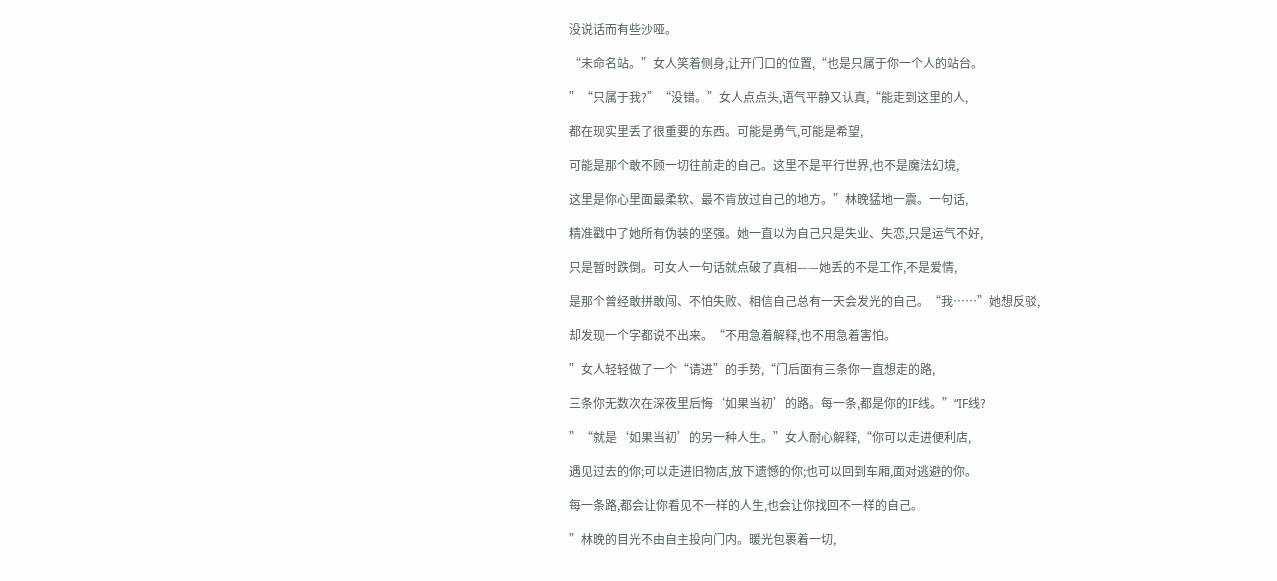没说话而有些沙哑。

“未命名站。”女人笑着侧身,让开门口的位置,“也是只属于你一个人的站台。

”“只属于我?”“没错。”女人点点头,语气平静又认真,“能走到这里的人,

都在现实里丢了很重要的东西。可能是勇气,可能是希望,

可能是那个敢不顾一切往前走的自己。这里不是平行世界,也不是魔法幻境,

这里是你心里面最柔软、最不肯放过自己的地方。”林晚猛地一震。一句话,

精准戳中了她所有伪装的坚强。她一直以为自己只是失业、失恋,只是运气不好,

只是暂时跌倒。可女人一句话就点破了真相——她丢的不是工作,不是爱情,

是那个曾经敢拼敢闯、不怕失败、相信自己总有一天会发光的自己。“我……”她想反驳,

却发现一个字都说不出来。“不用急着解释,也不用急着害怕。

”女人轻轻做了一个“请进”的手势,“门后面有三条你一直想走的路,

三条你无数次在深夜里后悔‘如果当初’的路。每一条,都是你的IF线。”“IF线?

”“就是‘如果当初’的另一种人生。”女人耐心解释,“你可以走进便利店,

遇见过去的你;可以走进旧物店,放下遗憾的你;也可以回到车厢,面对逃避的你。

每一条路,都会让你看见不一样的人生,也会让你找回不一样的自己。

”林晚的目光不由自主投向门内。暖光包裹着一切,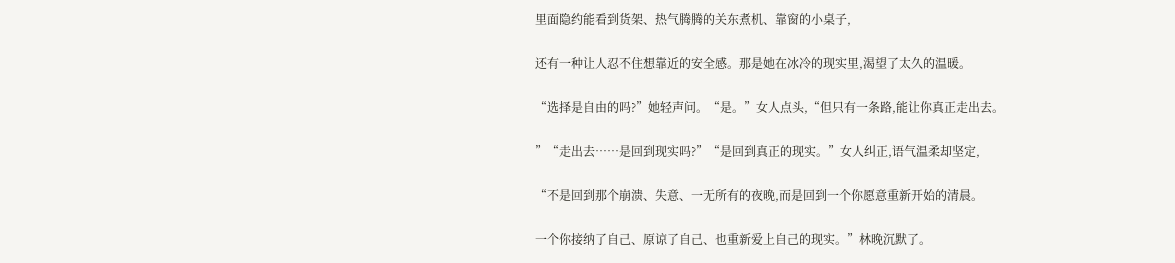里面隐约能看到货架、热气腾腾的关东煮机、靠窗的小桌子,

还有一种让人忍不住想靠近的安全感。那是她在冰冷的现实里,渴望了太久的温暖。

“选择是自由的吗?”她轻声问。“是。”女人点头,“但只有一条路,能让你真正走出去。

”“走出去……是回到现实吗?”“是回到真正的现实。”女人纠正,语气温柔却坚定,

“不是回到那个崩溃、失意、一无所有的夜晚,而是回到一个你愿意重新开始的清晨。

一个你接纳了自己、原谅了自己、也重新爱上自己的现实。”林晚沉默了。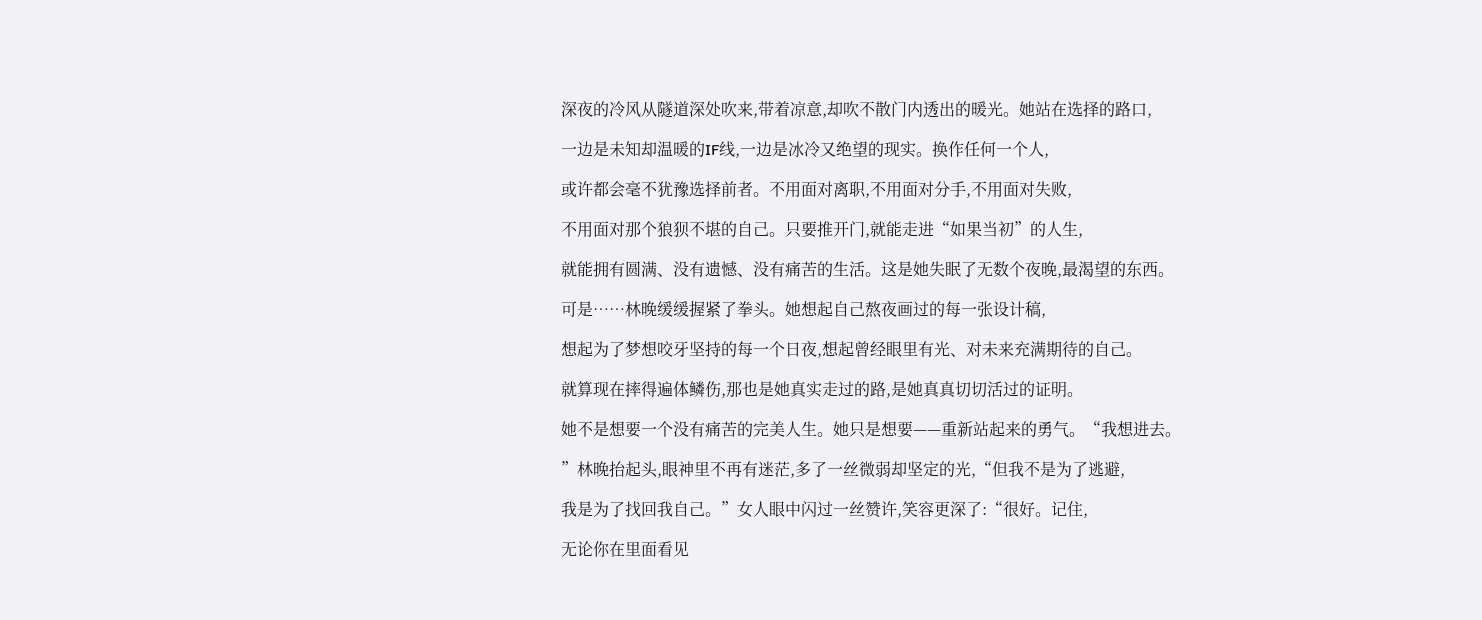深夜的冷风从隧道深处吹来,带着凉意,却吹不散门内透出的暖光。她站在选择的路口,

一边是未知却温暖的IF线,一边是冰冷又绝望的现实。换作任何一个人,

或许都会毫不犹豫选择前者。不用面对离职,不用面对分手,不用面对失败,

不用面对那个狼狈不堪的自己。只要推开门,就能走进“如果当初”的人生,

就能拥有圆满、没有遗憾、没有痛苦的生活。这是她失眠了无数个夜晚,最渴望的东西。

可是……林晚缓缓握紧了拳头。她想起自己熬夜画过的每一张设计稿,

想起为了梦想咬牙坚持的每一个日夜,想起曾经眼里有光、对未来充满期待的自己。

就算现在摔得遍体鳞伤,那也是她真实走过的路,是她真真切切活过的证明。

她不是想要一个没有痛苦的完美人生。她只是想要——重新站起来的勇气。“我想进去。

”林晚抬起头,眼神里不再有迷茫,多了一丝微弱却坚定的光,“但我不是为了逃避,

我是为了找回我自己。”女人眼中闪过一丝赞许,笑容更深了:“很好。记住,

无论你在里面看见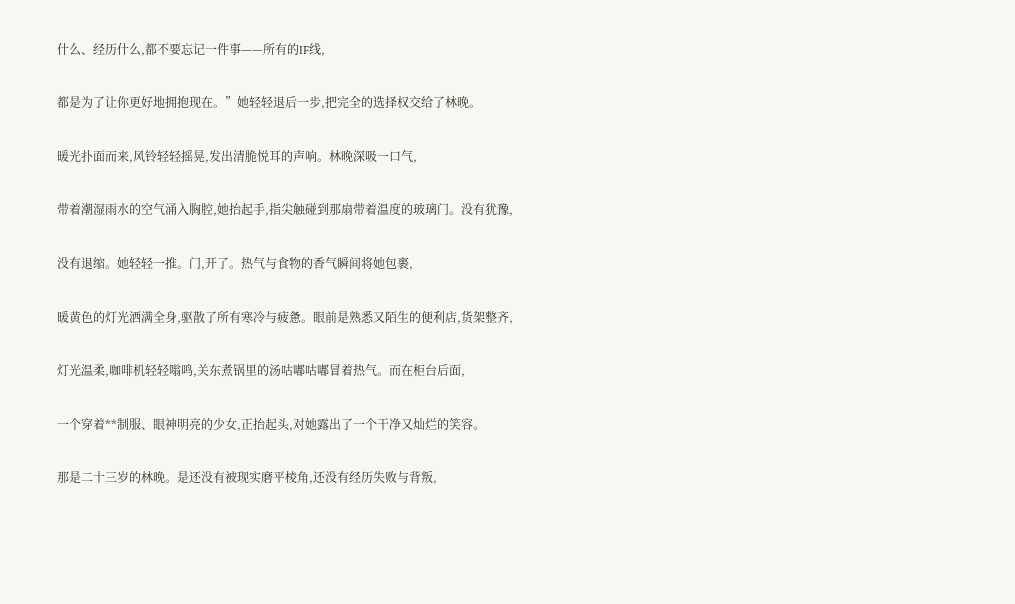什么、经历什么,都不要忘记一件事——所有的IF线,

都是为了让你更好地拥抱现在。”她轻轻退后一步,把完全的选择权交给了林晚。

暖光扑面而来,风铃轻轻摇晃,发出清脆悦耳的声响。林晚深吸一口气,

带着潮湿雨水的空气涌入胸腔,她抬起手,指尖触碰到那扇带着温度的玻璃门。没有犹豫,

没有退缩。她轻轻一推。门,开了。热气与食物的香气瞬间将她包裹,

暖黄色的灯光洒满全身,驱散了所有寒冷与疲惫。眼前是熟悉又陌生的便利店,货架整齐,

灯光温柔,咖啡机轻轻嗡鸣,关东煮锅里的汤咕嘟咕嘟冒着热气。而在柜台后面,

一个穿着**制服、眼神明亮的少女,正抬起头,对她露出了一个干净又灿烂的笑容。

那是二十三岁的林晚。是还没有被现实磨平棱角,还没有经历失败与背叛,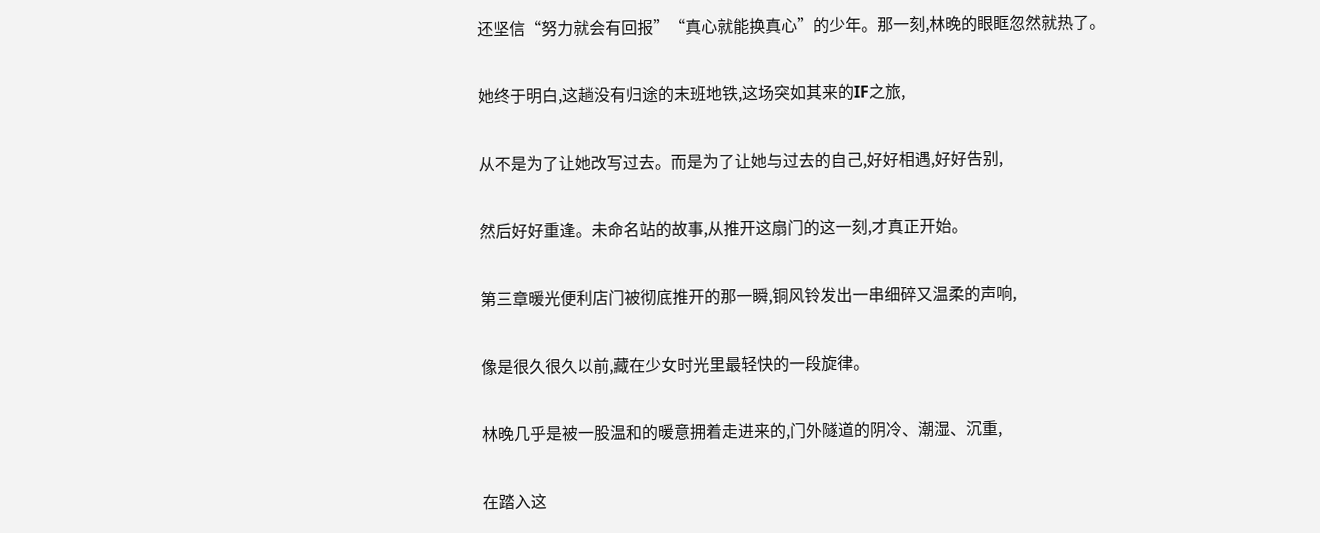还坚信“努力就会有回报”“真心就能换真心”的少年。那一刻,林晚的眼眶忽然就热了。

她终于明白,这趟没有归途的末班地铁,这场突如其来的IF之旅,

从不是为了让她改写过去。而是为了让她与过去的自己,好好相遇,好好告别,

然后好好重逢。未命名站的故事,从推开这扇门的这一刻,才真正开始。

第三章暖光便利店门被彻底推开的那一瞬,铜风铃发出一串细碎又温柔的声响,

像是很久很久以前,藏在少女时光里最轻快的一段旋律。

林晚几乎是被一股温和的暖意拥着走进来的,门外隧道的阴冷、潮湿、沉重,

在踏入这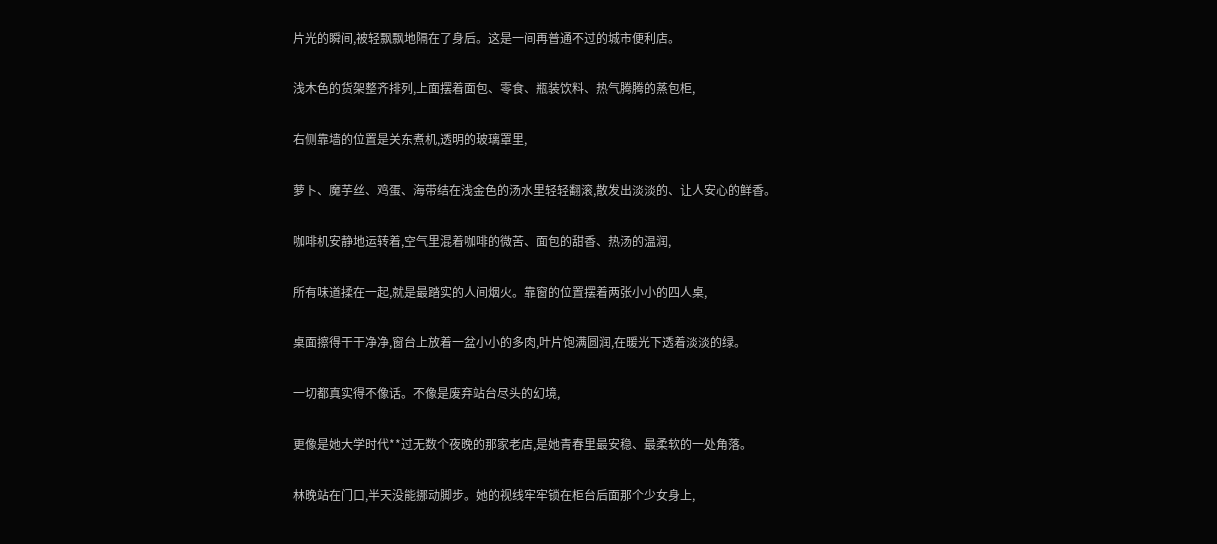片光的瞬间,被轻飘飘地隔在了身后。这是一间再普通不过的城市便利店。

浅木色的货架整齐排列,上面摆着面包、零食、瓶装饮料、热气腾腾的蒸包柜,

右侧靠墙的位置是关东煮机,透明的玻璃罩里,

萝卜、魔芋丝、鸡蛋、海带结在浅金色的汤水里轻轻翻滚,散发出淡淡的、让人安心的鲜香。

咖啡机安静地运转着,空气里混着咖啡的微苦、面包的甜香、热汤的温润,

所有味道揉在一起,就是最踏实的人间烟火。靠窗的位置摆着两张小小的四人桌,

桌面擦得干干净净,窗台上放着一盆小小的多肉,叶片饱满圆润,在暖光下透着淡淡的绿。

一切都真实得不像话。不像是废弃站台尽头的幻境,

更像是她大学时代**过无数个夜晚的那家老店,是她青春里最安稳、最柔软的一处角落。

林晚站在门口,半天没能挪动脚步。她的视线牢牢锁在柜台后面那个少女身上,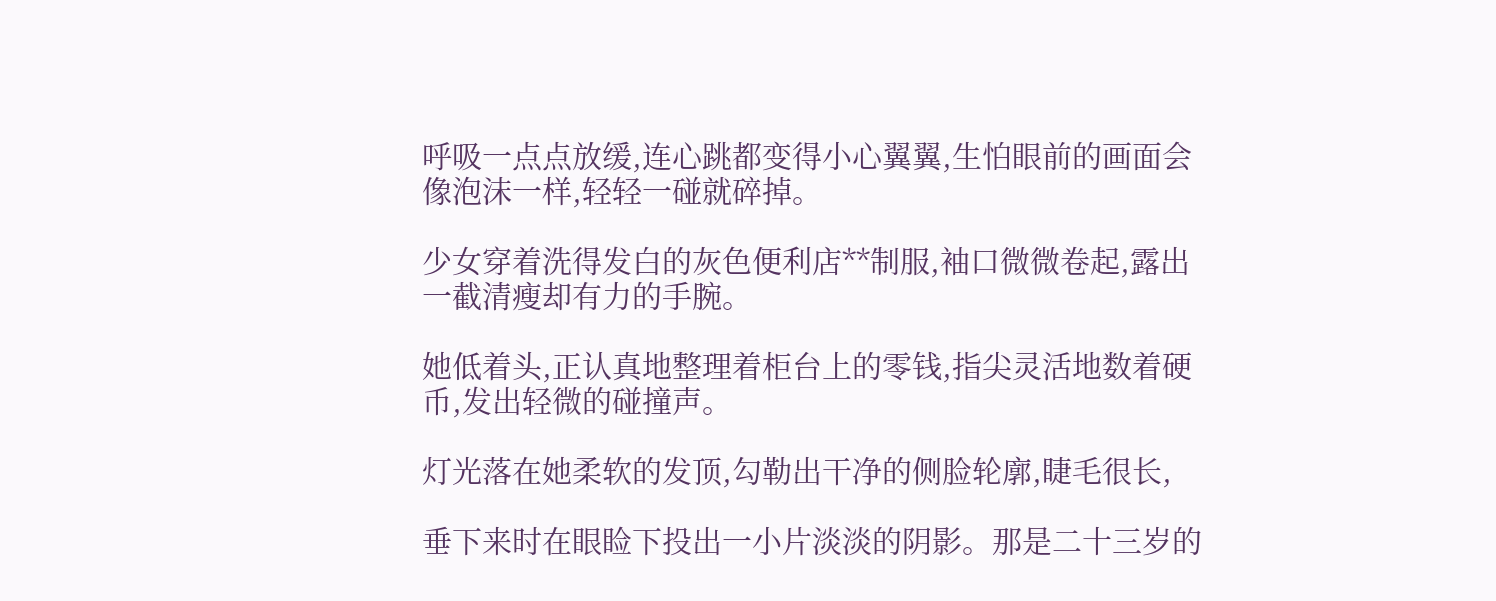呼吸一点点放缓,连心跳都变得小心翼翼,生怕眼前的画面会像泡沫一样,轻轻一碰就碎掉。

少女穿着洗得发白的灰色便利店**制服,袖口微微卷起,露出一截清瘦却有力的手腕。

她低着头,正认真地整理着柜台上的零钱,指尖灵活地数着硬币,发出轻微的碰撞声。

灯光落在她柔软的发顶,勾勒出干净的侧脸轮廓,睫毛很长,

垂下来时在眼睑下投出一小片淡淡的阴影。那是二十三岁的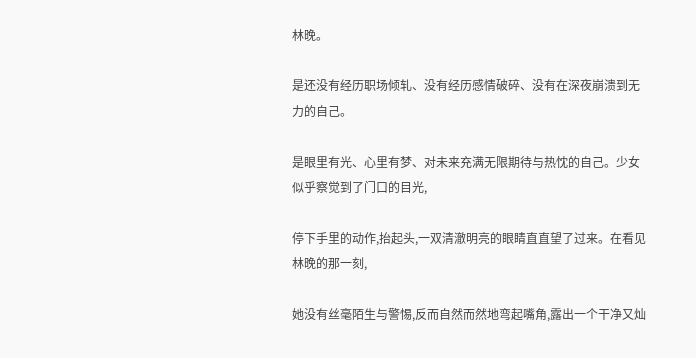林晚。

是还没有经历职场倾轧、没有经历感情破碎、没有在深夜崩溃到无力的自己。

是眼里有光、心里有梦、对未来充满无限期待与热忱的自己。少女似乎察觉到了门口的目光,

停下手里的动作,抬起头,一双清澈明亮的眼睛直直望了过来。在看见林晚的那一刻,

她没有丝毫陌生与警惕,反而自然而然地弯起嘴角,露出一个干净又灿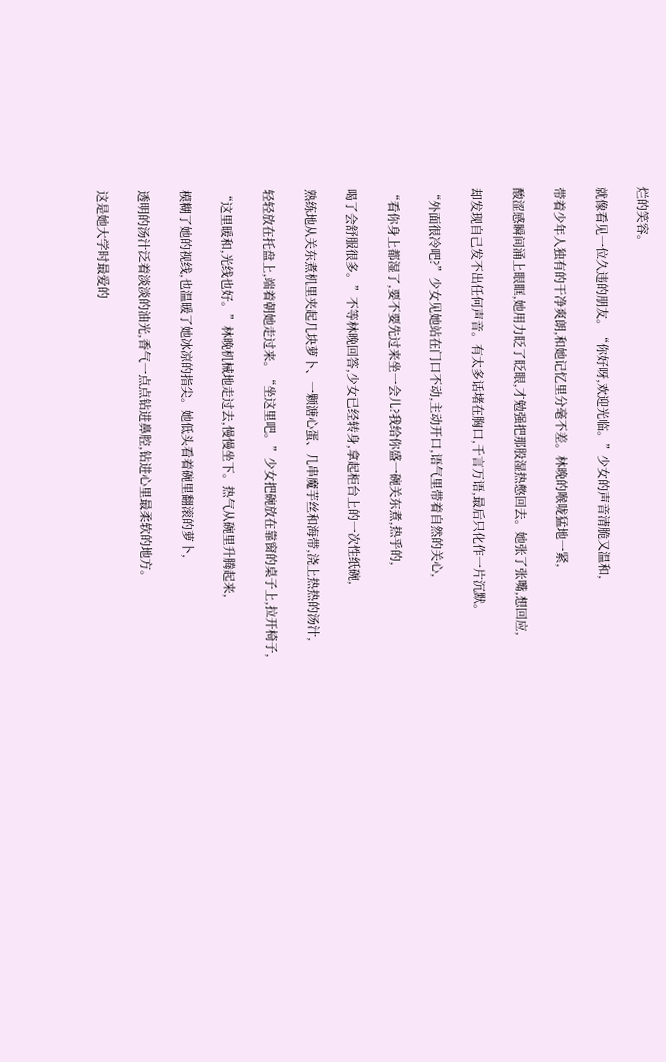烂的笑容。

就像看见一位久违的朋友。“你好呀,欢迎光临。”少女的声音清脆又温和,

带着少年人独有的干净爽朗,和她记忆里分毫不差。林晚的喉咙猛地一紧,

酸涩感瞬间涌上眼眶,她用力眨了眨眼,才勉强把那股湿热憋回去。她张了张嘴,想回应,

却发现自己发不出任何声音。有太多话堵在胸口,千言万语,最后只化作一片沉默。

“外面很冷吧?”少女见她站在门口不动,主动开口,语气里带着自然的关心,

“看你身上都湿了,要不要先过来坐一会儿?我给你盛一碗关东煮,热乎的,

喝了会舒服很多。”不等林晚回答,少女已经转身,拿起柜台上的一次性纸碗,

熟练地从关东煮机里夹起几块萝卜、一颗溏心蛋、几串魔芋丝和海带,浇上热热的汤汁,

轻轻放在托盘上,端着朝她走过来。“坐这里吧。”少女把碗放在靠窗的桌子上,拉开椅子,

“这里暖和,光线也好。”林晚机械地走过去,慢慢坐下。热气从碗里升腾起来,

模糊了她的视线,也温暖了她冰凉的指尖。她低头看着碗里翻滚的萝卜,

透明的汤汁泛着淡淡的油光,香气一点点钻进鼻腔,钻进心里最柔软的地方。

这是她大学时最爱的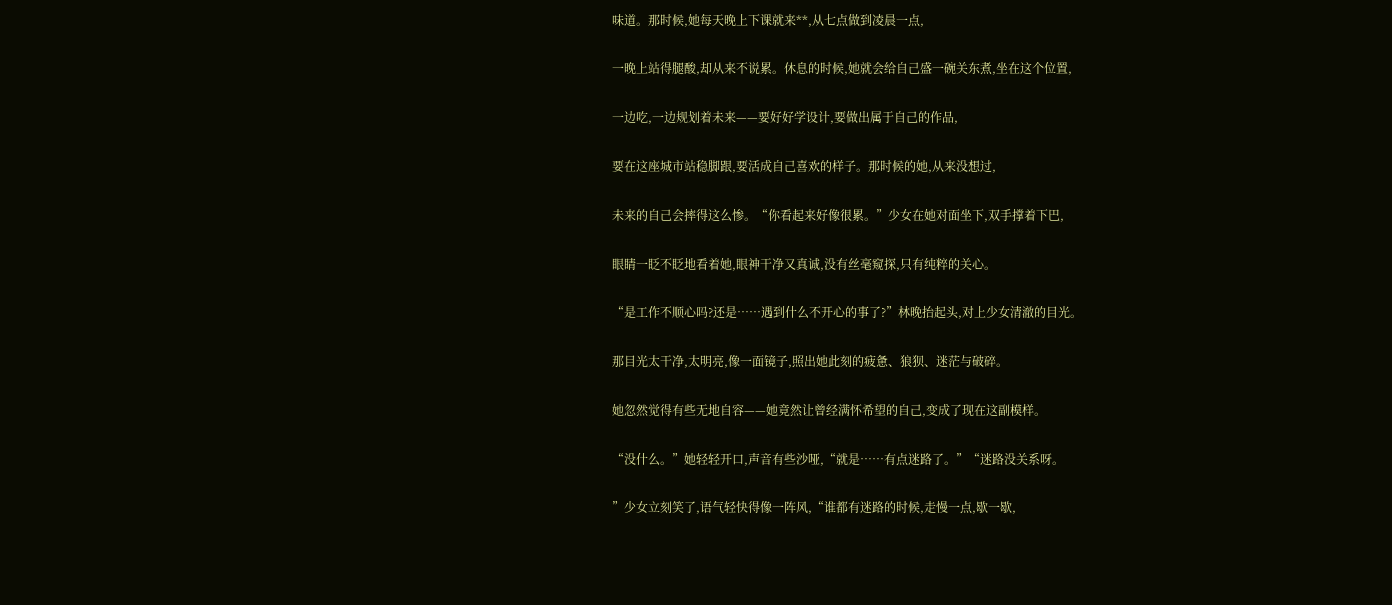味道。那时候,她每天晚上下课就来**,从七点做到凌晨一点,

一晚上站得腿酸,却从来不说累。休息的时候,她就会给自己盛一碗关东煮,坐在这个位置,

一边吃,一边规划着未来——要好好学设计,要做出属于自己的作品,

要在这座城市站稳脚跟,要活成自己喜欢的样子。那时候的她,从来没想过,

未来的自己会摔得这么惨。“你看起来好像很累。”少女在她对面坐下,双手撑着下巴,

眼睛一眨不眨地看着她,眼神干净又真诚,没有丝毫窥探,只有纯粹的关心。

“是工作不顺心吗?还是……遇到什么不开心的事了?”林晚抬起头,对上少女清澈的目光。

那目光太干净,太明亮,像一面镜子,照出她此刻的疲惫、狼狈、迷茫与破碎。

她忽然觉得有些无地自容——她竟然让曾经满怀希望的自己,变成了现在这副模样。

“没什么。”她轻轻开口,声音有些沙哑,“就是……有点迷路了。”“迷路没关系呀。

”少女立刻笑了,语气轻快得像一阵风,“谁都有迷路的时候,走慢一点,歇一歇,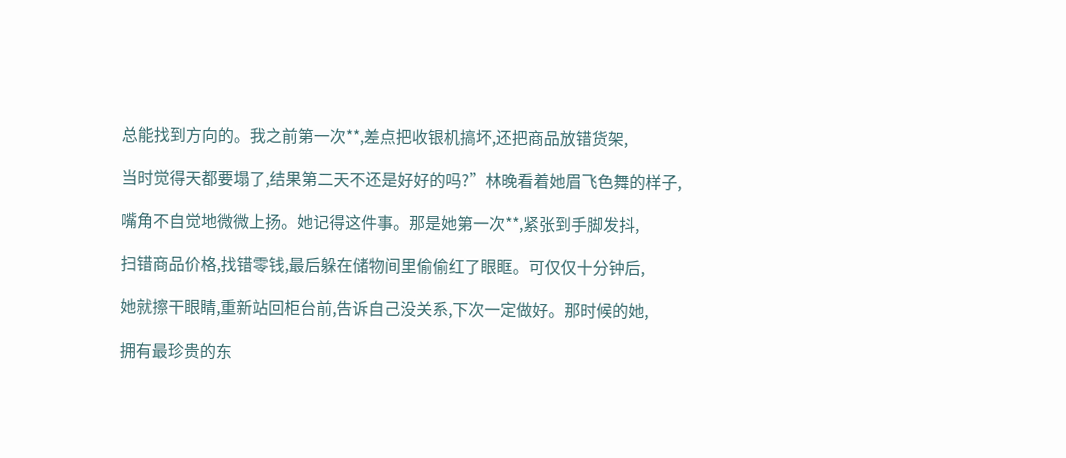总能找到方向的。我之前第一次**,差点把收银机搞坏,还把商品放错货架,

当时觉得天都要塌了,结果第二天不还是好好的吗?”林晚看着她眉飞色舞的样子,

嘴角不自觉地微微上扬。她记得这件事。那是她第一次**,紧张到手脚发抖,

扫错商品价格,找错零钱,最后躲在储物间里偷偷红了眼眶。可仅仅十分钟后,

她就擦干眼睛,重新站回柜台前,告诉自己没关系,下次一定做好。那时候的她,

拥有最珍贵的东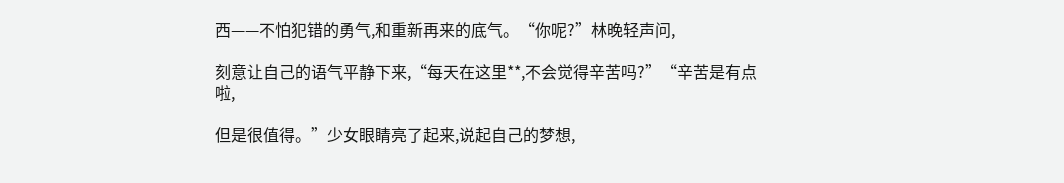西——不怕犯错的勇气,和重新再来的底气。“你呢?”林晚轻声问,

刻意让自己的语气平静下来,“每天在这里**,不会觉得辛苦吗?”“辛苦是有点啦,

但是很值得。”少女眼睛亮了起来,说起自己的梦想,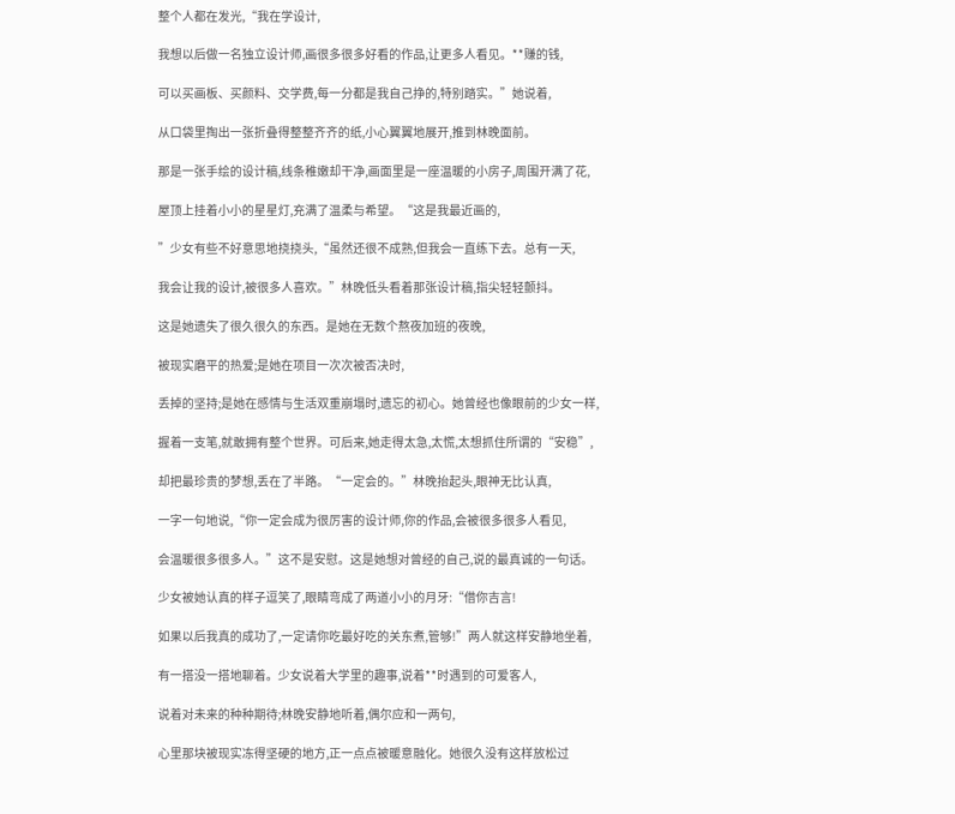整个人都在发光,“我在学设计,

我想以后做一名独立设计师,画很多很多好看的作品,让更多人看见。**赚的钱,

可以买画板、买颜料、交学费,每一分都是我自己挣的,特别踏实。”她说着,

从口袋里掏出一张折叠得整整齐齐的纸,小心翼翼地展开,推到林晚面前。

那是一张手绘的设计稿,线条稚嫩却干净,画面里是一座温暖的小房子,周围开满了花,

屋顶上挂着小小的星星灯,充满了温柔与希望。“这是我最近画的,

”少女有些不好意思地挠挠头,“虽然还很不成熟,但我会一直练下去。总有一天,

我会让我的设计,被很多人喜欢。”林晚低头看着那张设计稿,指尖轻轻颤抖。

这是她遗失了很久很久的东西。是她在无数个熬夜加班的夜晚,

被现实磨平的热爱;是她在项目一次次被否决时,

丢掉的坚持;是她在感情与生活双重崩塌时,遗忘的初心。她曾经也像眼前的少女一样,

握着一支笔,就敢拥有整个世界。可后来,她走得太急,太慌,太想抓住所谓的“安稳”,

却把最珍贵的梦想,丢在了半路。“一定会的。”林晚抬起头,眼神无比认真,

一字一句地说,“你一定会成为很厉害的设计师,你的作品,会被很多很多人看见,

会温暖很多很多人。”这不是安慰。这是她想对曾经的自己,说的最真诚的一句话。

少女被她认真的样子逗笑了,眼睛弯成了两道小小的月牙:“借你吉言!

如果以后我真的成功了,一定请你吃最好吃的关东煮,管够!”两人就这样安静地坐着,

有一搭没一搭地聊着。少女说着大学里的趣事,说着**时遇到的可爱客人,

说着对未来的种种期待;林晚安静地听着,偶尔应和一两句,

心里那块被现实冻得坚硬的地方,正一点点被暖意融化。她很久没有这样放松过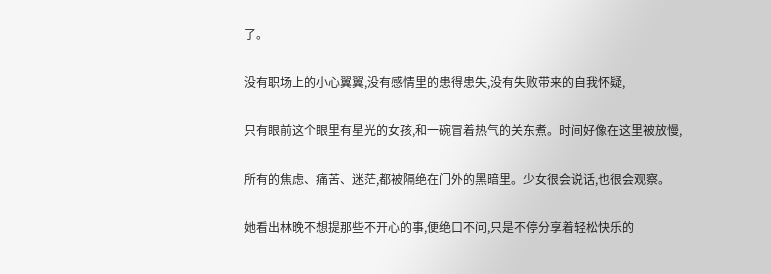了。

没有职场上的小心翼翼,没有感情里的患得患失,没有失败带来的自我怀疑,

只有眼前这个眼里有星光的女孩,和一碗冒着热气的关东煮。时间好像在这里被放慢,

所有的焦虑、痛苦、迷茫,都被隔绝在门外的黑暗里。少女很会说话,也很会观察。

她看出林晚不想提那些不开心的事,便绝口不问,只是不停分享着轻松快乐的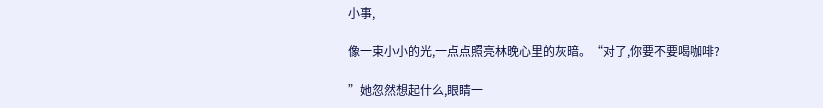小事,

像一束小小的光,一点点照亮林晚心里的灰暗。“对了,你要不要喝咖啡?

”她忽然想起什么,眼睛一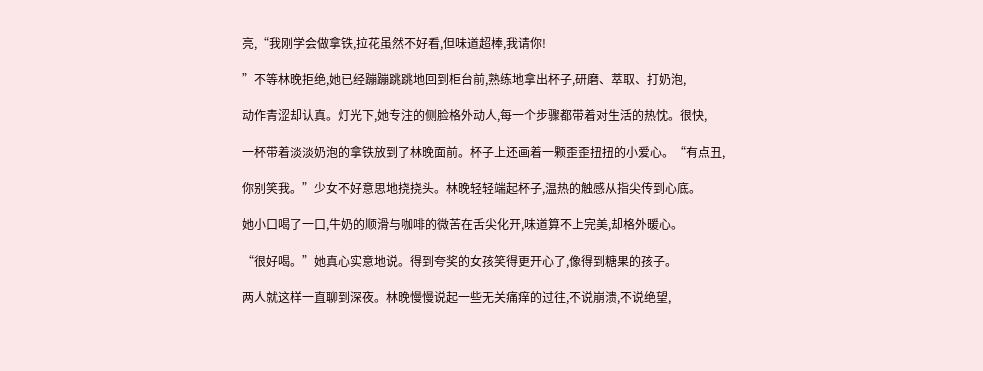亮,“我刚学会做拿铁,拉花虽然不好看,但味道超棒,我请你!

”不等林晚拒绝,她已经蹦蹦跳跳地回到柜台前,熟练地拿出杯子,研磨、萃取、打奶泡,

动作青涩却认真。灯光下,她专注的侧脸格外动人,每一个步骤都带着对生活的热忱。很快,

一杯带着淡淡奶泡的拿铁放到了林晚面前。杯子上还画着一颗歪歪扭扭的小爱心。“有点丑,

你别笑我。”少女不好意思地挠挠头。林晚轻轻端起杯子,温热的触感从指尖传到心底。

她小口喝了一口,牛奶的顺滑与咖啡的微苦在舌尖化开,味道算不上完美,却格外暖心。

“很好喝。”她真心实意地说。得到夸奖的女孩笑得更开心了,像得到糖果的孩子。

两人就这样一直聊到深夜。林晚慢慢说起一些无关痛痒的过往,不说崩溃,不说绝望,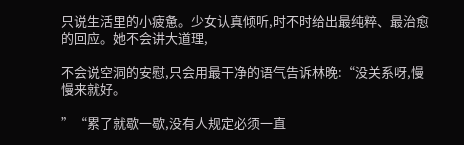只说生活里的小疲惫。少女认真倾听,时不时给出最纯粹、最治愈的回应。她不会讲大道理,

不会说空洞的安慰,只会用最干净的语气告诉林晚:“没关系呀,慢慢来就好。

”“累了就歇一歇,没有人规定必须一直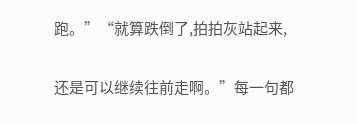跑。”“就算跌倒了,拍拍灰站起来,

还是可以继续往前走啊。”每一句都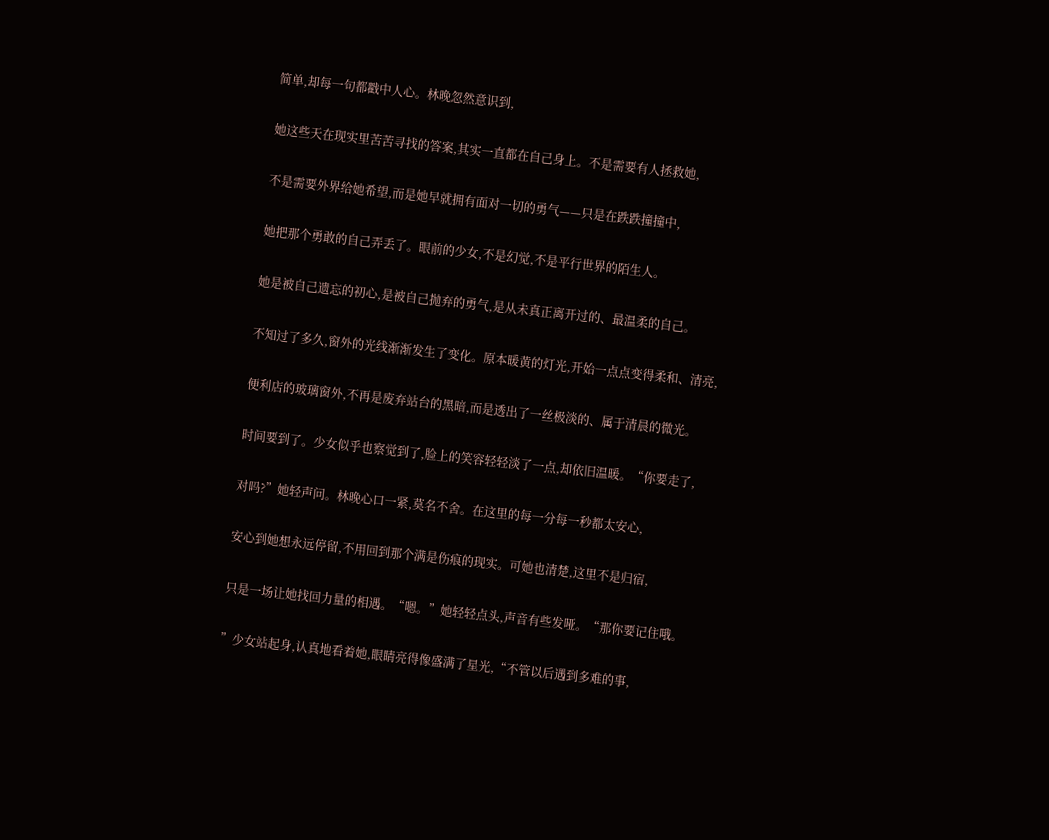简单,却每一句都戳中人心。林晚忽然意识到,

她这些天在现实里苦苦寻找的答案,其实一直都在自己身上。不是需要有人拯救她,

不是需要外界给她希望,而是她早就拥有面对一切的勇气——只是在跌跌撞撞中,

她把那个勇敢的自己弄丢了。眼前的少女,不是幻觉,不是平行世界的陌生人。

她是被自己遗忘的初心,是被自己抛弃的勇气,是从未真正离开过的、最温柔的自己。

不知过了多久,窗外的光线渐渐发生了变化。原本暖黄的灯光,开始一点点变得柔和、清亮,

便利店的玻璃窗外,不再是废弃站台的黑暗,而是透出了一丝极淡的、属于清晨的微光。

时间要到了。少女似乎也察觉到了,脸上的笑容轻轻淡了一点,却依旧温暖。“你要走了,

对吗?”她轻声问。林晚心口一紧,莫名不舍。在这里的每一分每一秒都太安心,

安心到她想永远停留,不用回到那个满是伤痕的现实。可她也清楚,这里不是归宿,

只是一场让她找回力量的相遇。“嗯。”她轻轻点头,声音有些发哑。“那你要记住哦。

”少女站起身,认真地看着她,眼睛亮得像盛满了星光,“不管以后遇到多难的事,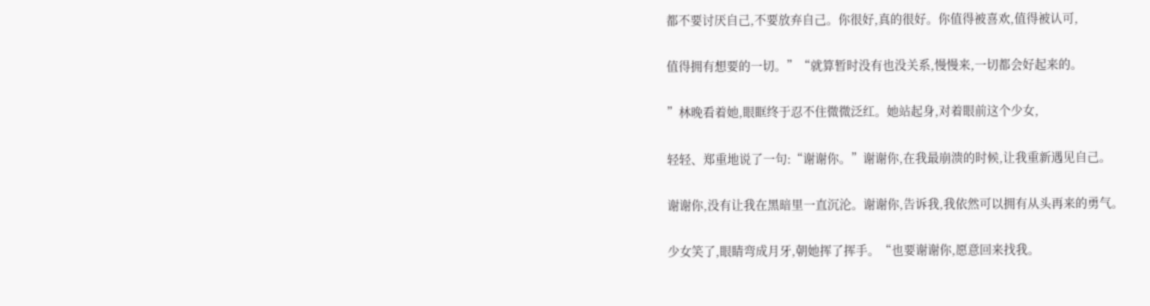都不要讨厌自己,不要放弃自己。你很好,真的很好。你值得被喜欢,值得被认可,

值得拥有想要的一切。”“就算暂时没有也没关系,慢慢来,一切都会好起来的。

”林晚看着她,眼眶终于忍不住微微泛红。她站起身,对着眼前这个少女,

轻轻、郑重地说了一句:“谢谢你。”谢谢你,在我最崩溃的时候,让我重新遇见自己。

谢谢你,没有让我在黑暗里一直沉沦。谢谢你,告诉我,我依然可以拥有从头再来的勇气。

少女笑了,眼睛弯成月牙,朝她挥了挥手。“也要谢谢你,愿意回来找我。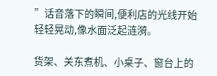”话音落下的瞬间,便利店的光线开始轻轻晃动,像水面泛起涟漪。

货架、关东煮机、小桌子、窗台上的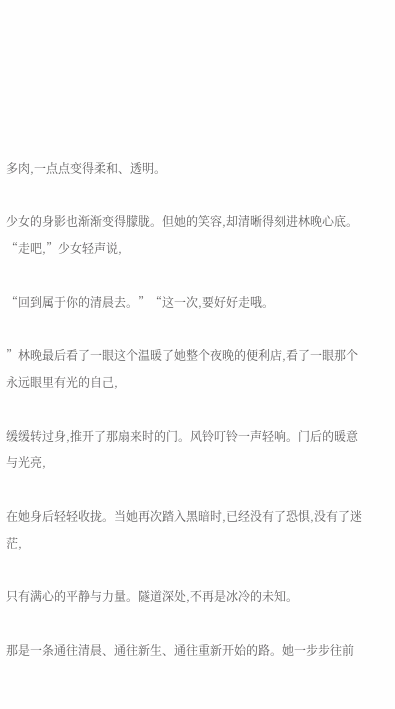多肉,一点点变得柔和、透明。

少女的身影也渐渐变得朦胧。但她的笑容,却清晰得刻进林晚心底。“走吧,”少女轻声说,

“回到属于你的清晨去。”“这一次,要好好走哦。

”林晚最后看了一眼这个温暖了她整个夜晚的便利店,看了一眼那个永远眼里有光的自己,

缓缓转过身,推开了那扇来时的门。风铃叮铃一声轻响。门后的暖意与光亮,

在她身后轻轻收拢。当她再次踏入黑暗时,已经没有了恐惧,没有了迷茫,

只有满心的平静与力量。隧道深处,不再是冰冷的未知。

那是一条通往清晨、通往新生、通往重新开始的路。她一步步往前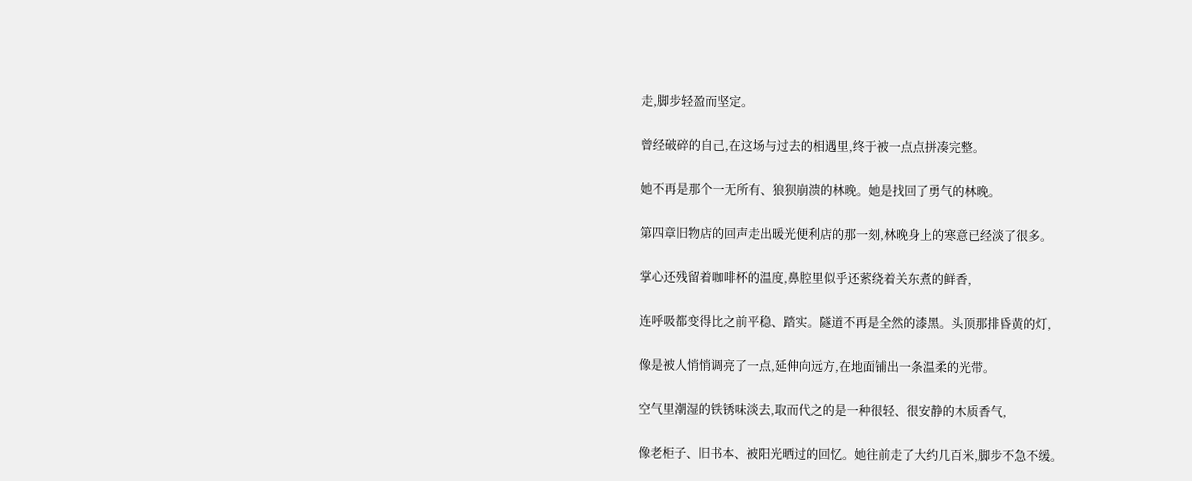走,脚步轻盈而坚定。

曾经破碎的自己,在这场与过去的相遇里,终于被一点点拼凑完整。

她不再是那个一无所有、狼狈崩溃的林晚。她是找回了勇气的林晚。

第四章旧物店的回声走出暖光便利店的那一刻,林晚身上的寒意已经淡了很多。

掌心还残留着咖啡杯的温度,鼻腔里似乎还萦绕着关东煮的鲜香,

连呼吸都变得比之前平稳、踏实。隧道不再是全然的漆黑。头顶那排昏黄的灯,

像是被人悄悄调亮了一点,延伸向远方,在地面铺出一条温柔的光带。

空气里潮湿的铁锈味淡去,取而代之的是一种很轻、很安静的木质香气,

像老柜子、旧书本、被阳光晒过的回忆。她往前走了大约几百米,脚步不急不缓。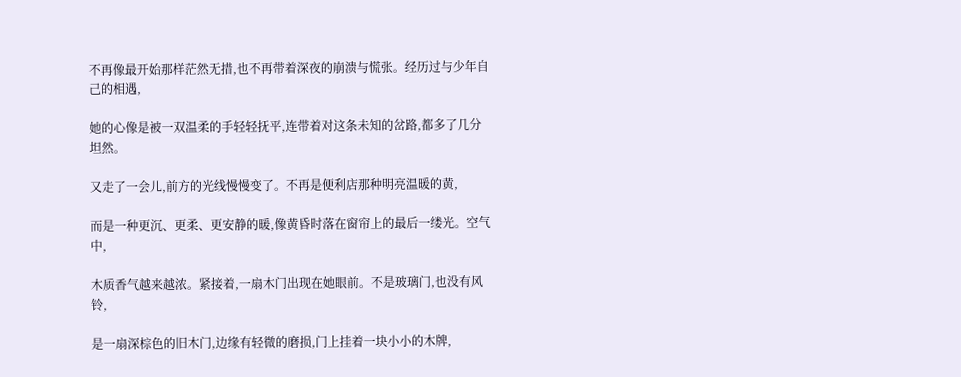不再像最开始那样茫然无措,也不再带着深夜的崩溃与慌张。经历过与少年自己的相遇,

她的心像是被一双温柔的手轻轻抚平,连带着对这条未知的岔路,都多了几分坦然。

又走了一会儿,前方的光线慢慢变了。不再是便利店那种明亮温暖的黄,

而是一种更沉、更柔、更安静的暖,像黄昏时落在窗帘上的最后一缕光。空气中,

木质香气越来越浓。紧接着,一扇木门出现在她眼前。不是玻璃门,也没有风铃,

是一扇深棕色的旧木门,边缘有轻微的磨损,门上挂着一块小小的木牌,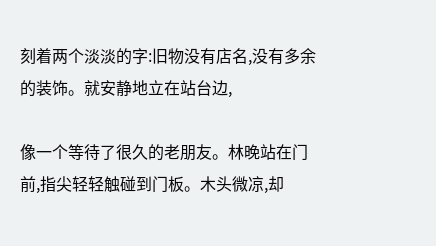刻着两个淡淡的字:旧物没有店名,没有多余的装饰。就安静地立在站台边,

像一个等待了很久的老朋友。林晚站在门前,指尖轻轻触碰到门板。木头微凉,却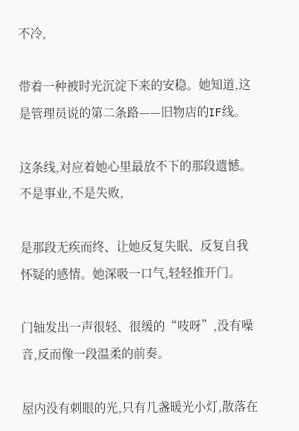不冷,

带着一种被时光沉淀下来的安稳。她知道,这是管理员说的第二条路——旧物店的IF线。

这条线,对应着她心里最放不下的那段遗憾。不是事业,不是失败,

是那段无疾而终、让她反复失眠、反复自我怀疑的感情。她深吸一口气,轻轻推开门。

门轴发出一声很轻、很缓的“吱呀”,没有噪音,反而像一段温柔的前奏。

屋内没有刺眼的光,只有几盏暖光小灯,散落在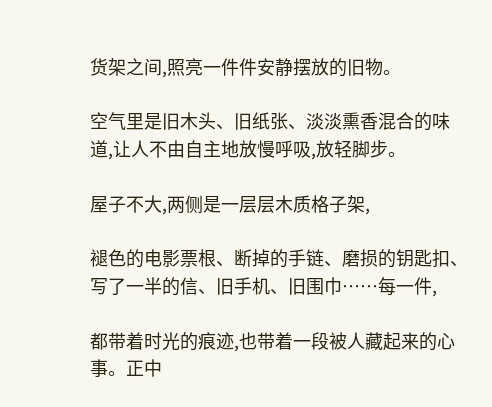货架之间,照亮一件件安静摆放的旧物。

空气里是旧木头、旧纸张、淡淡熏香混合的味道,让人不由自主地放慢呼吸,放轻脚步。

屋子不大,两侧是一层层木质格子架,

褪色的电影票根、断掉的手链、磨损的钥匙扣、写了一半的信、旧手机、旧围巾……每一件,

都带着时光的痕迹,也带着一段被人藏起来的心事。正中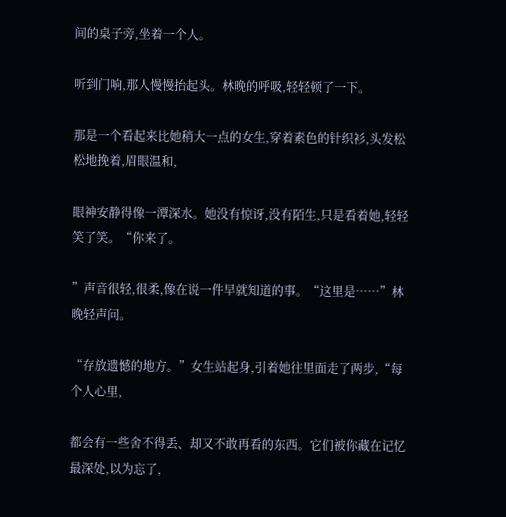间的桌子旁,坐着一个人。

听到门响,那人慢慢抬起头。林晚的呼吸,轻轻顿了一下。

那是一个看起来比她稍大一点的女生,穿着素色的针织衫,头发松松地挽着,眉眼温和,

眼神安静得像一潭深水。她没有惊讶,没有陌生,只是看着她,轻轻笑了笑。“你来了。

”声音很轻,很柔,像在说一件早就知道的事。“这里是……”林晚轻声问。

“存放遗憾的地方。”女生站起身,引着她往里面走了两步,“每个人心里,

都会有一些舍不得丢、却又不敢再看的东西。它们被你藏在记忆最深处,以为忘了,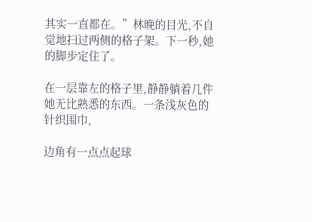其实一直都在。”林晚的目光,不自觉地扫过两侧的格子架。下一秒,她的脚步定住了。

在一层靠左的格子里,静静躺着几件她无比熟悉的东西。一条浅灰色的针织围巾,

边角有一点点起球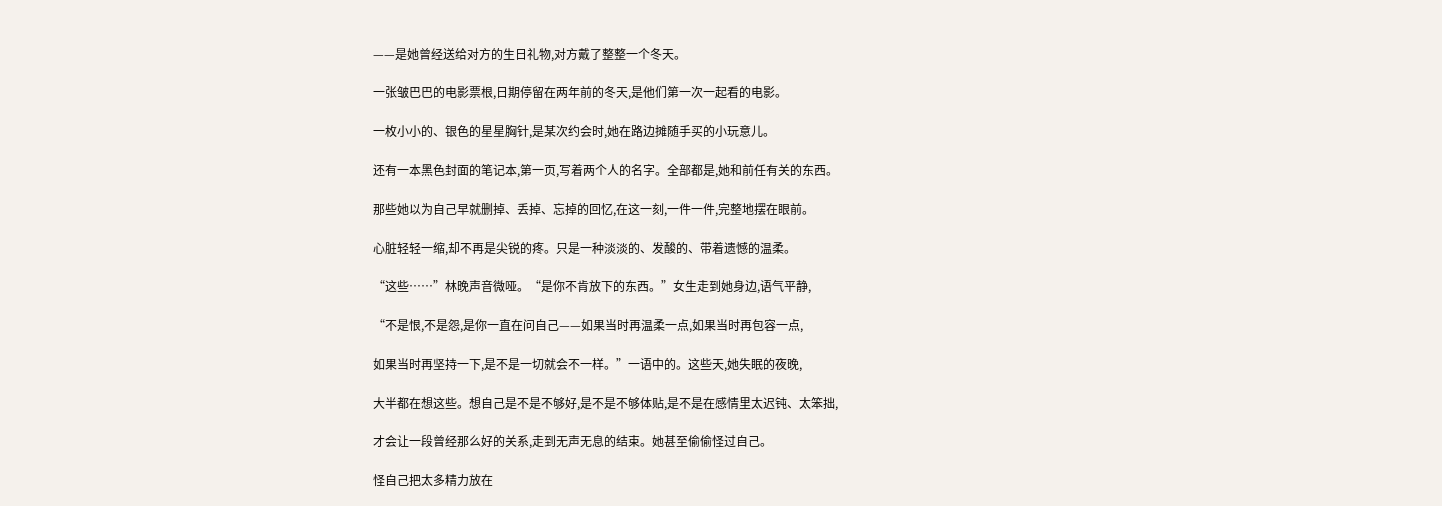——是她曾经送给对方的生日礼物,对方戴了整整一个冬天。

一张皱巴巴的电影票根,日期停留在两年前的冬天,是他们第一次一起看的电影。

一枚小小的、银色的星星胸针,是某次约会时,她在路边摊随手买的小玩意儿。

还有一本黑色封面的笔记本,第一页,写着两个人的名字。全部都是,她和前任有关的东西。

那些她以为自己早就删掉、丢掉、忘掉的回忆,在这一刻,一件一件,完整地摆在眼前。

心脏轻轻一缩,却不再是尖锐的疼。只是一种淡淡的、发酸的、带着遗憾的温柔。

“这些……”林晚声音微哑。“是你不肯放下的东西。”女生走到她身边,语气平静,

“不是恨,不是怨,是你一直在问自己——如果当时再温柔一点,如果当时再包容一点,

如果当时再坚持一下,是不是一切就会不一样。”一语中的。这些天,她失眠的夜晚,

大半都在想这些。想自己是不是不够好,是不是不够体贴,是不是在感情里太迟钝、太笨拙,

才会让一段曾经那么好的关系,走到无声无息的结束。她甚至偷偷怪过自己。

怪自己把太多精力放在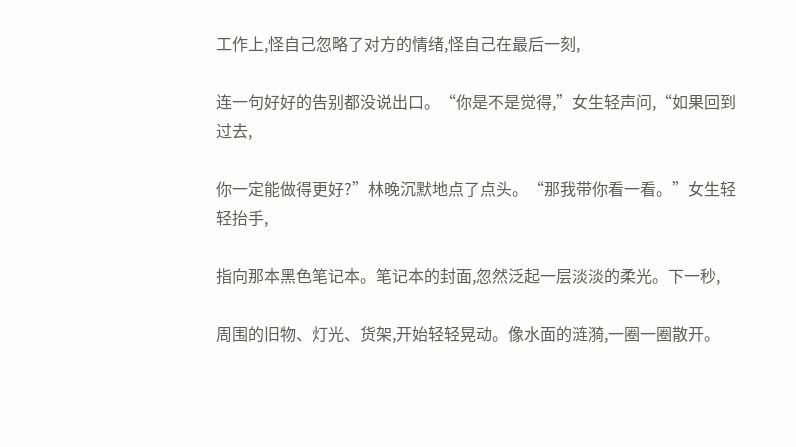工作上,怪自己忽略了对方的情绪,怪自己在最后一刻,

连一句好好的告别都没说出口。“你是不是觉得,”女生轻声问,“如果回到过去,

你一定能做得更好?”林晚沉默地点了点头。“那我带你看一看。”女生轻轻抬手,

指向那本黑色笔记本。笔记本的封面,忽然泛起一层淡淡的柔光。下一秒,

周围的旧物、灯光、货架,开始轻轻晃动。像水面的涟漪,一圈一圈散开。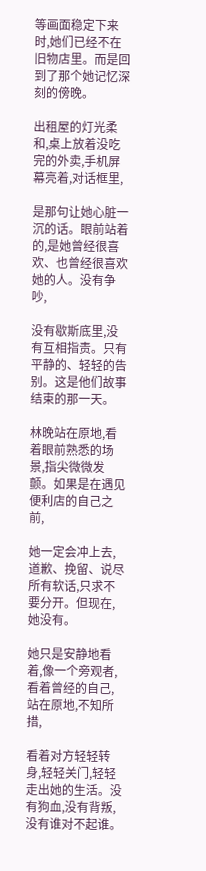等画面稳定下来时,她们已经不在旧物店里。而是回到了那个她记忆深刻的傍晚。

出租屋的灯光柔和,桌上放着没吃完的外卖,手机屏幕亮着,对话框里,

是那句让她心脏一沉的话。眼前站着的,是她曾经很喜欢、也曾经很喜欢她的人。没有争吵,

没有歇斯底里,没有互相指责。只有平静的、轻轻的告别。这是他们故事结束的那一天。

林晚站在原地,看着眼前熟悉的场景,指尖微微发颤。如果是在遇见便利店的自己之前,

她一定会冲上去,道歉、挽留、说尽所有软话,只求不要分开。但现在,她没有。

她只是安静地看着,像一个旁观者,看着曾经的自己,站在原地,不知所措,

看着对方轻轻转身,轻轻关门,轻轻走出她的生活。没有狗血,没有背叛,没有谁对不起谁。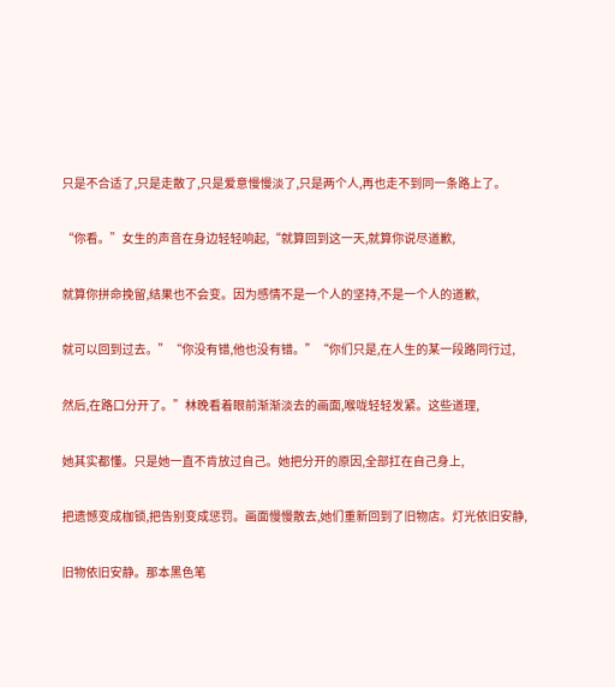只是不合适了,只是走散了,只是爱意慢慢淡了,只是两个人,再也走不到同一条路上了。

“你看。”女生的声音在身边轻轻响起,“就算回到这一天,就算你说尽道歉,

就算你拼命挽留,结果也不会变。因为感情不是一个人的坚持,不是一个人的道歉,

就可以回到过去。”“你没有错,他也没有错。”“你们只是,在人生的某一段路同行过,

然后,在路口分开了。”林晚看着眼前渐渐淡去的画面,喉咙轻轻发紧。这些道理,

她其实都懂。只是她一直不肯放过自己。她把分开的原因,全部扛在自己身上,

把遗憾变成枷锁,把告别变成惩罚。画面慢慢散去,她们重新回到了旧物店。灯光依旧安静,

旧物依旧安静。那本黑色笔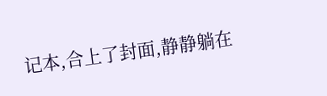记本,合上了封面,静静躺在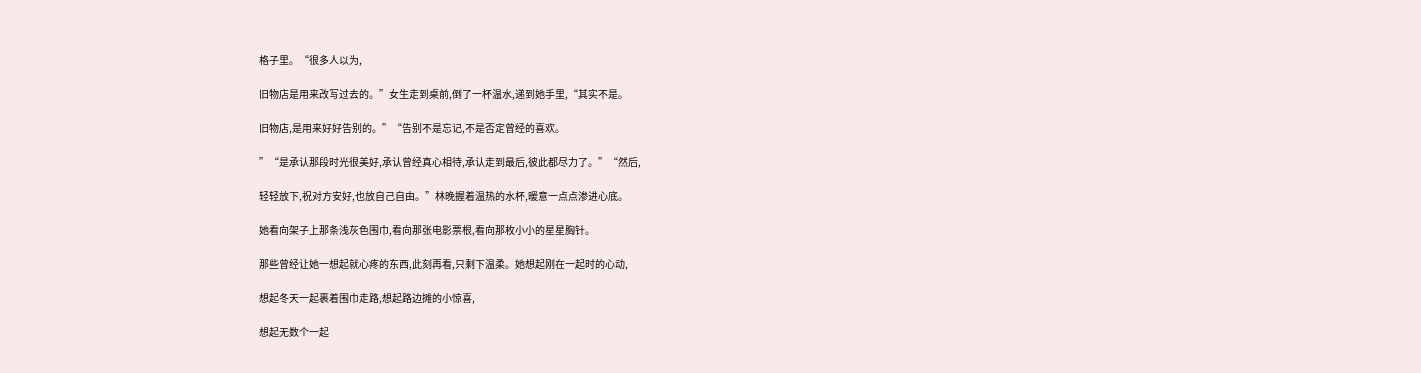格子里。“很多人以为,

旧物店是用来改写过去的。”女生走到桌前,倒了一杯温水,递到她手里,“其实不是。

旧物店,是用来好好告别的。”“告别不是忘记,不是否定曾经的喜欢。

”“是承认那段时光很美好,承认曾经真心相待,承认走到最后,彼此都尽力了。”“然后,

轻轻放下,祝对方安好,也放自己自由。”林晚握着温热的水杯,暖意一点点渗进心底。

她看向架子上那条浅灰色围巾,看向那张电影票根,看向那枚小小的星星胸针。

那些曾经让她一想起就心疼的东西,此刻再看,只剩下温柔。她想起刚在一起时的心动,

想起冬天一起裹着围巾走路,想起路边摊的小惊喜,

想起无数个一起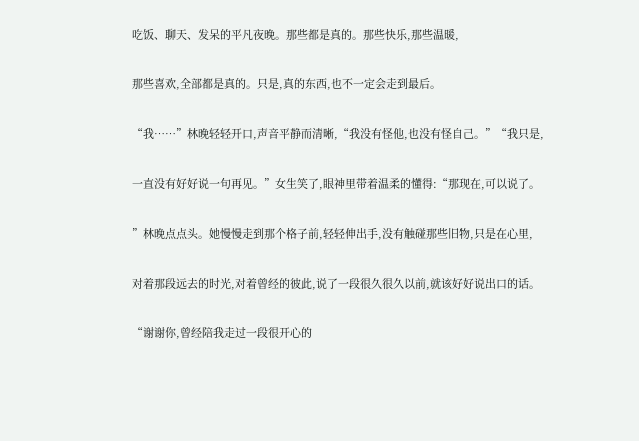吃饭、聊天、发呆的平凡夜晚。那些都是真的。那些快乐,那些温暖,

那些喜欢,全部都是真的。只是,真的东西,也不一定会走到最后。

“我……”林晚轻轻开口,声音平静而清晰,“我没有怪他,也没有怪自己。”“我只是,

一直没有好好说一句再见。”女生笑了,眼神里带着温柔的懂得:“那现在,可以说了。

”林晚点点头。她慢慢走到那个格子前,轻轻伸出手,没有触碰那些旧物,只是在心里,

对着那段远去的时光,对着曾经的彼此,说了一段很久很久以前,就该好好说出口的话。

“谢谢你,曾经陪我走过一段很开心的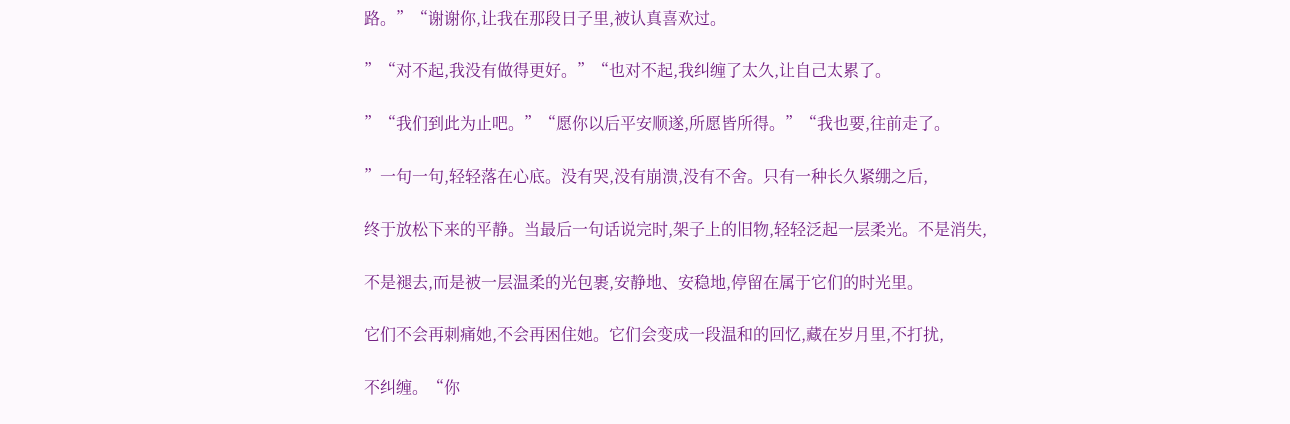路。”“谢谢你,让我在那段日子里,被认真喜欢过。

”“对不起,我没有做得更好。”“也对不起,我纠缠了太久,让自己太累了。

”“我们到此为止吧。”“愿你以后平安顺遂,所愿皆所得。”“我也要,往前走了。

”一句一句,轻轻落在心底。没有哭,没有崩溃,没有不舍。只有一种长久紧绷之后,

终于放松下来的平静。当最后一句话说完时,架子上的旧物,轻轻泛起一层柔光。不是消失,

不是褪去,而是被一层温柔的光包裹,安静地、安稳地,停留在属于它们的时光里。

它们不会再刺痛她,不会再困住她。它们会变成一段温和的回忆,藏在岁月里,不打扰,

不纠缠。“你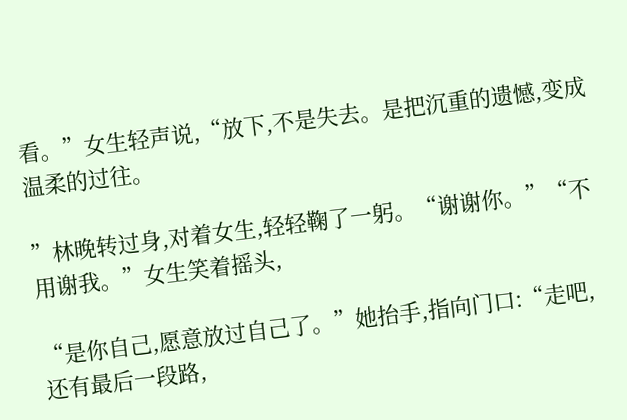看。”女生轻声说,“放下,不是失去。是把沉重的遗憾,变成温柔的过往。

”林晚转过身,对着女生,轻轻鞠了一躬。“谢谢你。”“不用谢我。”女生笑着摇头,

“是你自己,愿意放过自己了。”她抬手,指向门口:“走吧,还有最后一段路,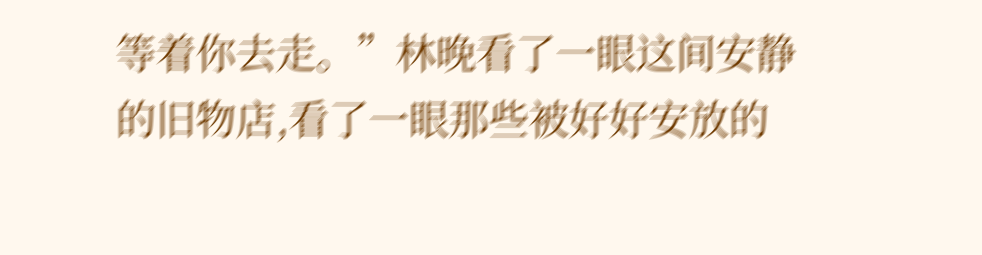等着你去走。”林晚看了一眼这间安静的旧物店,看了一眼那些被好好安放的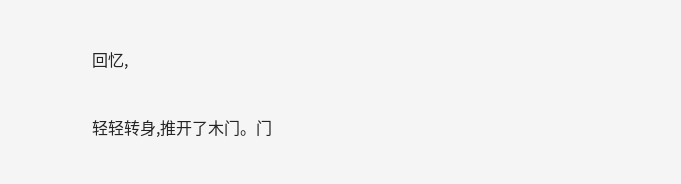回忆,

轻轻转身,推开了木门。门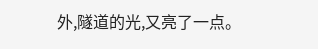外,隧道的光,又亮了一点。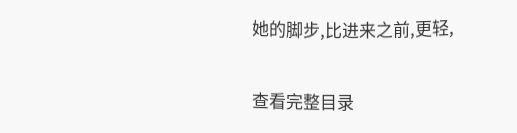她的脚步,比进来之前,更轻,

查看完整目录